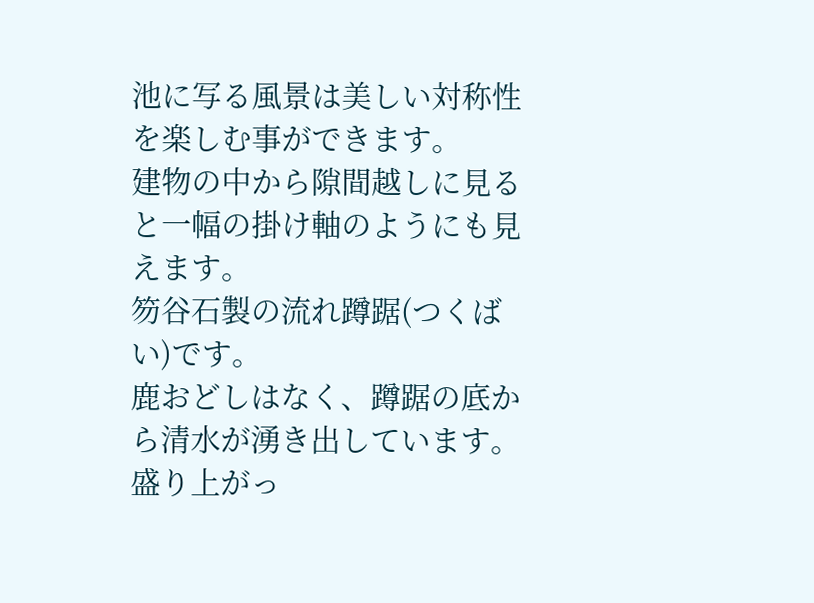池に写る風景は美しい対称性を楽しむ事ができます。
建物の中から隙間越しに見ると一幅の掛け軸のようにも見えます。
笏谷石製の流れ蹲踞(つくばい)です。
鹿おどしはなく、蹲踞の底から清水が湧き出しています。
盛り上がっ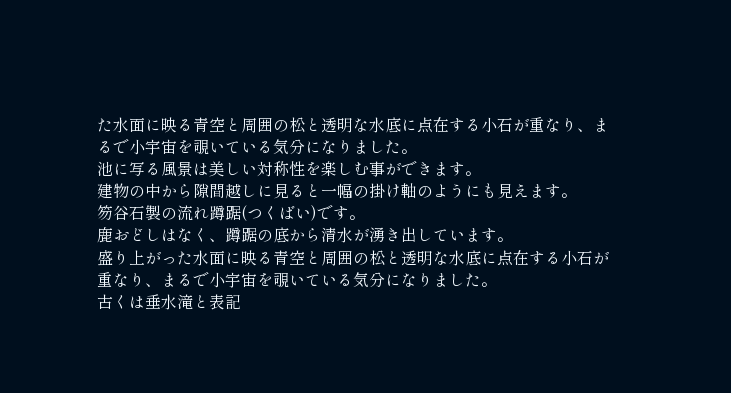た水面に映る青空と周囲の松と透明な水底に点在する小石が重なり、まるで小宇宙を覗いている気分になりました。
池に写る風景は美しい対称性を楽しむ事ができます。
建物の中から隙間越しに見ると一幅の掛け軸のようにも見えます。
笏谷石製の流れ蹲踞(つくばい)です。
鹿おどしはなく、蹲踞の底から清水が湧き出しています。
盛り上がった水面に映る青空と周囲の松と透明な水底に点在する小石が重なり、まるで小宇宙を覗いている気分になりました。
古くは垂水滝と表記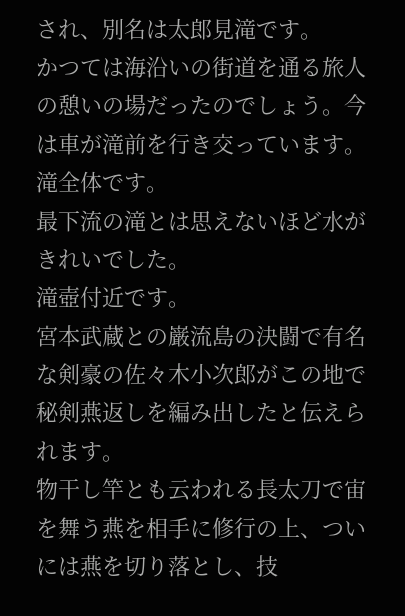され、別名は太郎見滝です。
かつては海沿いの街道を通る旅人の憩いの場だったのでしょう。今は車が滝前を行き交っています。
滝全体です。
最下流の滝とは思えないほど水がきれいでした。
滝壺付近です。
宮本武蔵との巌流島の決闘で有名な剣豪の佐々木小次郎がこの地で秘剣燕返しを編み出したと伝えられます。
物干し竿とも云われる長太刀で宙を舞う燕を相手に修行の上、ついには燕を切り落とし、技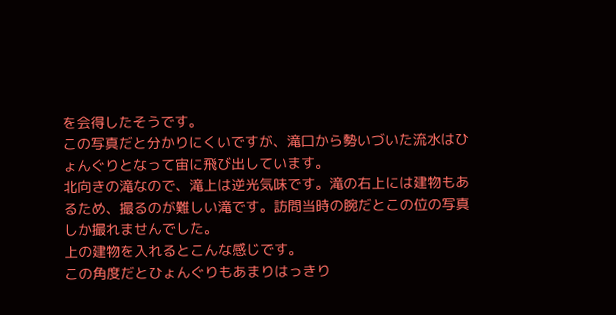を会得したそうです。
この写真だと分かりにくいですが、滝口から勢いづいた流水はひょんぐりとなって宙に飛び出しています。
北向きの滝なので、滝上は逆光気味です。滝の右上には建物もあるため、撮るのが難しい滝です。訪問当時の腕だとこの位の写真しか撮れませんでした。
上の建物を入れるとこんな感じです。
この角度だとひょんぐりもあまりはっきり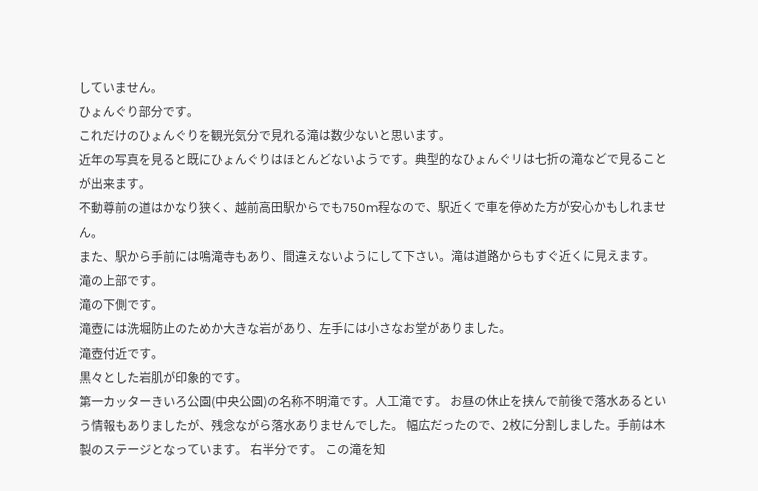していません。
ひょんぐり部分です。
これだけのひょんぐりを観光気分で見れる滝は数少ないと思います。
近年の写真を見ると既にひょんぐりはほとんどないようです。典型的なひょんぐリは七折の滝などで見ることが出来ます。
不動尊前の道はかなり狭く、越前高田駅からでも750m程なので、駅近くで車を停めた方が安心かもしれません。
また、駅から手前には鳴滝寺もあり、間違えないようにして下さい。滝は道路からもすぐ近くに見えます。
滝の上部です。
滝の下側です。
滝壺には洗堀防止のためか大きな岩があり、左手には小さなお堂がありました。
滝壺付近です。
黒々とした岩肌が印象的です。
第一カッターきいろ公園(中央公園)の名称不明滝です。人工滝です。 お昼の休止を挟んで前後で落水あるという情報もありましたが、残念ながら落水ありませんでした。 幅広だったので、2枚に分割しました。手前は木製のステージとなっています。 右半分です。 この滝を知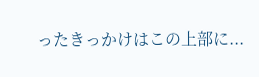ったきっかけはこの上部に...